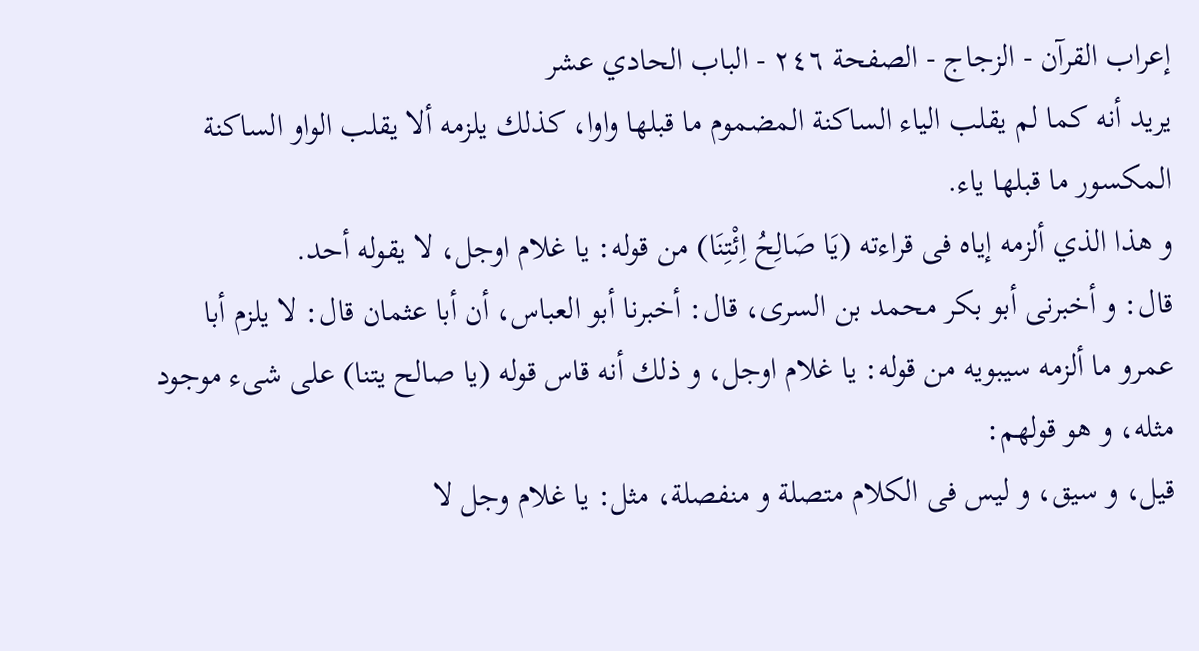إعراب القرآن - الزجاج - الصفحة ٢٤٦ - الباب الحادي عشر
يريد أنه كما لم يقلب الياء الساكنة المضموم ما قبلها واوا، كذلك يلزمه ألا يقلب الواو الساكنة المكسور ما قبلها ياء.
و هذا الذي ألزمه إياه فى قراءته (يَا صَالِحُ اِئْتِنَا) من قوله: يا غلام اوجل، لا يقوله أحد.
قال: و أخبرنى أبو بكر محمد بن السرى، قال: أخبرنا أبو العباس، أن أبا عثمان قال: لا يلزم أبا عمرو ما ألزمه سيبويه من قوله: يا غلام اوجل، و ذلك أنه قاس قوله (يا صالح يتنا) على شىء موجود مثله، و هو قولهم:
قيل، و سيق، و ليس فى الكلام متصلة و منفصلة، مثل: يا غلام وجل لا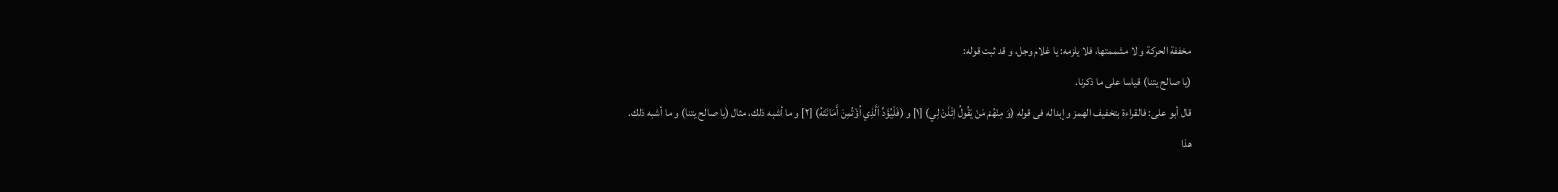مخففة الحركة و لا مشممتها، فلا يلزمه: يا غلام وجل، و قد ثبت قوله:
(يا صالح يتنا) قياسا على ما ذكرنا.
قال أبو على: فالقراءة بتخفيف الهمز و إبداله فى قوله (وَ مِنْهُمْ مَنْ يَقُولُ اِئْذَنْ لِي) [١] و (فَلْيُؤَدِّ اَلَّذِي اُؤْتُمِنَ أَمَانَتَهُ) [٢] و ما أشبه ذلك، مثال (يا صالح يتنا) و ما أشبه ذلك.
هذا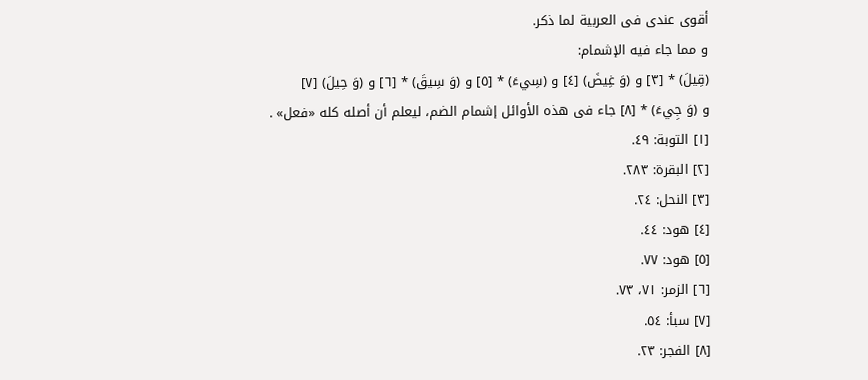أقوى عندى فى العربية لما ذكر.
و مما جاء فيه الإشمام:
(قِيلَ) * [٣] و (وَ غِيضَ) [٤] و (سِيءَ) * [٥] و (وَ سِيقَ) * [٦] و (وَ حِيلَ) [٧]
و (وَ جِيءَ) * [٨] جاء فى هذه الأوائل إشمام الضم، ليعلم أن أصله كله «فعل» .
[١] التوبة: ٤٩.
[٢] البقرة: ٢٨٣.
[٣] النحل: ٢٤.
[٤] هود: ٤٤.
[٥] هود: ٧٧.
[٦] الزمر: ٧١، ٧٣.
[٧] سبأ: ٥٤.
[٨] الفجر: ٢٣.